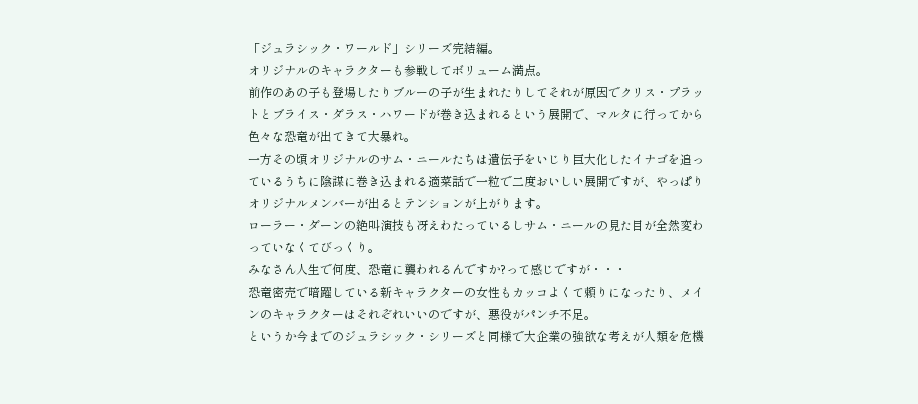「ジュラシック・ワールド」シリーズ完結編。
オリジナルのキャラクターも参戦してボリューム満点。
前作のあの子も登場したりブルーの子が生まれたりしてそれが原因でクリス・プラットとブライス・ダラス・ハワードが巻き込まれるという展開で、マルタに行ってから色々な恐竜が出てきて大暴れ。
一方その頃オリジナルのサム・ニールたちは遺伝子をいじり巨大化したイナゴを追っているうちに陰謀に巻き込まれる適菜話で一粒で二度おいしい展開ですが、やっぱりオリジナルメンバーが出るとテンションが上がります。
ローラー・ダーンの絶叫演技も冴えわたっているしサム・ニールの見た目が全然変わっていなくてびっくり。
みなさん人生で何度、恐竜に襲われるんですか?って感じですが・・・
恐竜密売で暗躍している新キャラクターの女性もカッコよくて頼りになったり、メインのキャラクターはそれぞれいいのですが、悪役がパンチ不足。
というか今までのジュラシック・シリーズと同様で大企業の強欲な考えが人類を危機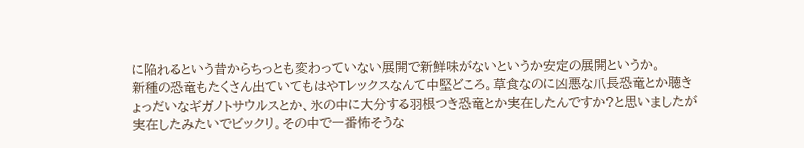に陥れるという昔からちっとも変わっていない展開で新鮮味がないというか安定の展開というか。
新種の恐竜もたくさん出ていてもはやTレックスなんて中堅どころ。草食なのに凶悪な爪長恐竜とか聴きょっだいなギガノトサウルスとか、氷の中に大分する羽根つき恐竜とか実在したんですか?と思いましたが実在したみたいでビックリ。その中で一番怖そうな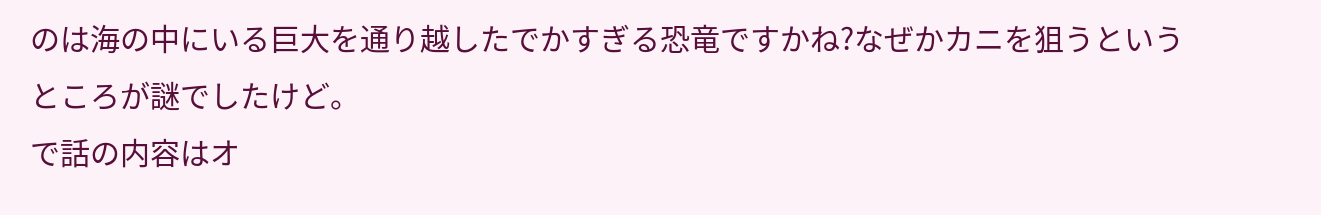のは海の中にいる巨大を通り越したでかすぎる恐竜ですかね?なぜかカニを狙うというところが謎でしたけど。
で話の内容はオ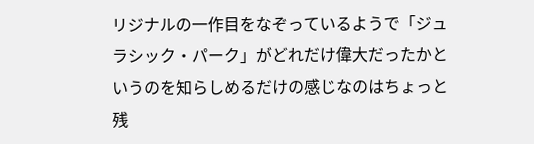リジナルの一作目をなぞっているようで「ジュラシック・パーク」がどれだけ偉大だったかというのを知らしめるだけの感じなのはちょっと残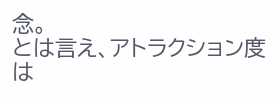念。
とは言え、アトラクション度は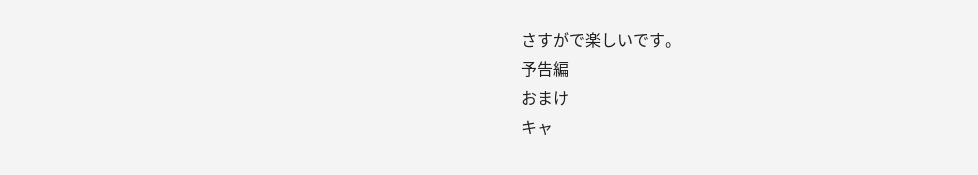さすがで楽しいです。
予告編
おまけ
キャ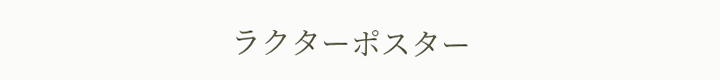ラクターポスター